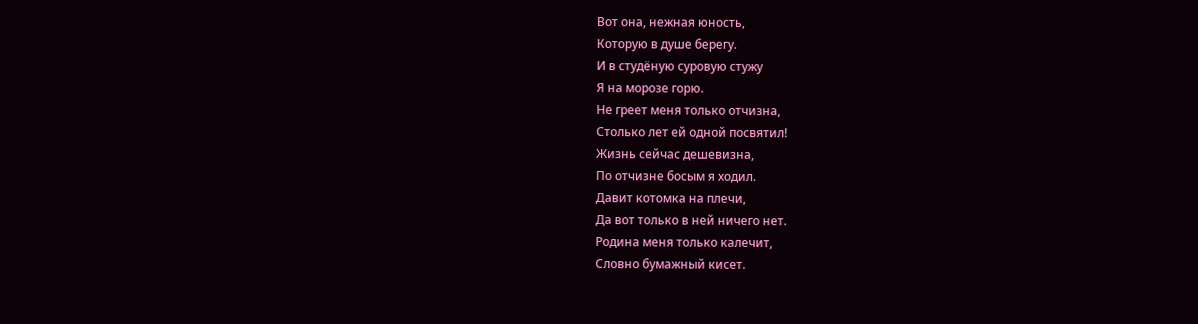Вот она, нежная юность,
Которую в душе берегу.
И в студёную суровую стужу
Я на морозе горю.
Не греет меня только отчизна,
Столько лет ей одной посвятил!
Жизнь сейчас дешевизна,
По отчизне босым я ходил.
Давит котомка на плечи,
Да вот только в ней ничего нет.
Родина меня только калечит,
Словно бумажный кисет.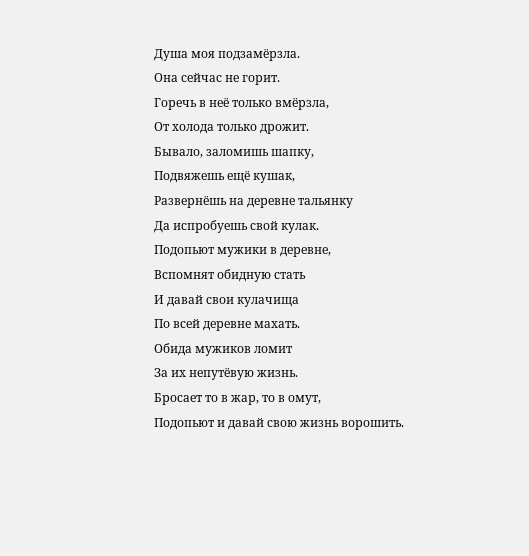Душа моя подзамёрзла.
Она сейчас не горит.
Горечь в неё только вмёрзла,
От холода только дрожит.
Бывало, заломишь шапку,
Подвяжешь ещё кушак,
Развернёшь на деревне тальянку
Да испробуешь свой кулак.
Подопьют мужики в деревне,
Вспомнят обидную стать
И давай свои кулачища
По всей деревне махать.
Обида мужиков ломит
За их непутёвую жизнь.
Бросает то в жар, то в омут,
Подопьют и давай свою жизнь ворошить.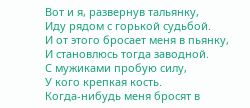Вот и я, развернув тальянку,
Иду рядом с горькой судьбой.
И от этого бросает меня в пьянку,
И становлюсь тогда заводной.
С мужиками пробую силу,
У кого крепкая кость.
Когда-нибудь меня бросят в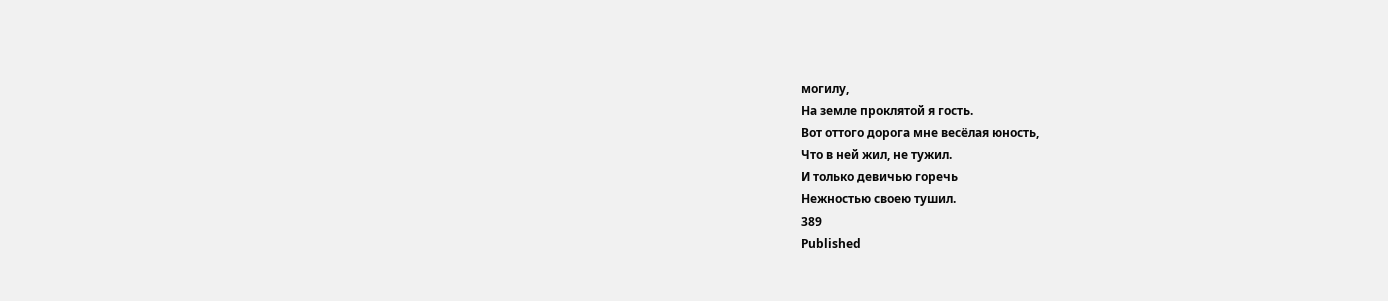могилу,
На земле проклятой я гость.
Вот оттого дорога мне весёлая юность,
Что в ней жил, не тужил.
И только девичью горечь
Нежностью своею тушил.
389
Published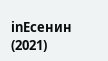inЕсенин (2021)